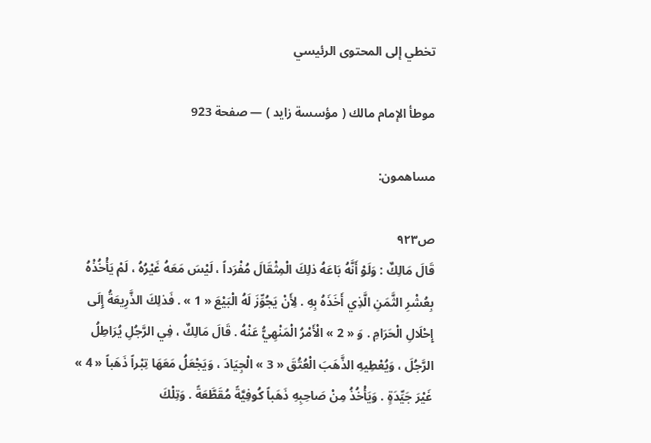تخطي إلى المحتوى الرئيسي

موطأ الإمام مالك ( مؤسسة زايد ) — صفحة 923

مساهمون:

ص٩٢٣
قَالَ مَالِكٌ : وَلَوْ أَنَّهُ بَاعَهُ ذلِكَ الْمِثْقَالَ مُفْرَداً ، لَيْسَ مَعَهُ غَيْرُهُ ، لَمْ يَأْخُذْهُ بِعُشْرِ الثَّمَنِ الَّذِي أَخَذَهُ بِهِ . لِأَنْ يَجُوِّزَ لَهُ الْبَيْعَ « 1 » . فَذلِكَ الذَّرِيعَةُ إِلَى إِحْلَالِ الْحَرَامِ . وَ « 2 » الْأَمْرُ الْمَنْهِيُّ عَنْهُ . قَالَ مَالِكٌ ، فِي الرَّجُلِ يُرَاطِلُ الرَّجُلَ ، وَيُعْطِيهِ الذَّهَبَ الْعُتُقَ « 3 » الْجِيَادَ ، وَيَجْعَلُ مَعَهَا تِبْراً ذَهَباً « 4 » غَيْرَ جَيِّدَةٍ . وَيَأْخُذُ مِنْ صَاحِبِهِ ذَهَباً كُوفِيَّةً مُقَطَّعَةً . وَتِلْكَ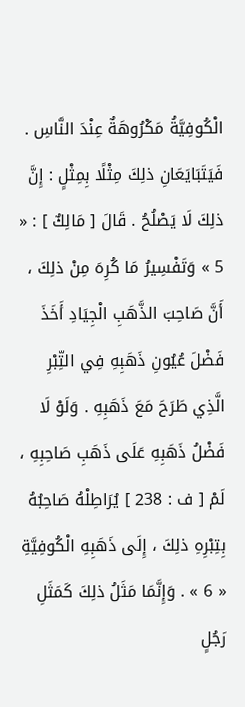الْكُوفِيَّةُ مَكْرُوهَةٌ عِنْدَ النَّاسِ . فَيَتَبَايَعَانِ ذلِكَ مِثْلًا بِمِثْلٍ : إِنَّ ذلِكَ لَا يَصْلُحُ . قَالَ [ مَالِكٌ ] : « 5 » وَتَفْسِيرُ مَا كُرِهَ مِنْ ذلِكَ ، أَنَّ صَاحِبَ الذَّهَبِ الْجِيَادِ أَخَذَ فَضْلَ عُيُونِ ذَهَبِهِ فِي التِّبْرِ الَّذِي طَرَحَ مَعَ ذَهَبِهِ . وَلَوْ لَا فَضْلُ ذَهَبِهِ عَلَى ذَهَبِ صَاحِبِهِ ، لَمْ [ ف : 238 ] يُرَاطِلْهُ صَاحِبُهُ بِتِبْرِهِ ذلِكَ ، إِلَى ذَهَبِهِ الْكُوفِيَّةِ « 6 » . وَإِنَّمَا مَثَلُ ذلِكَ كَمَثَلِ رَجُلٍ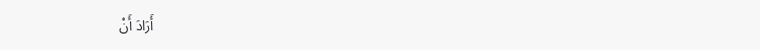أَرَادَ أَنْ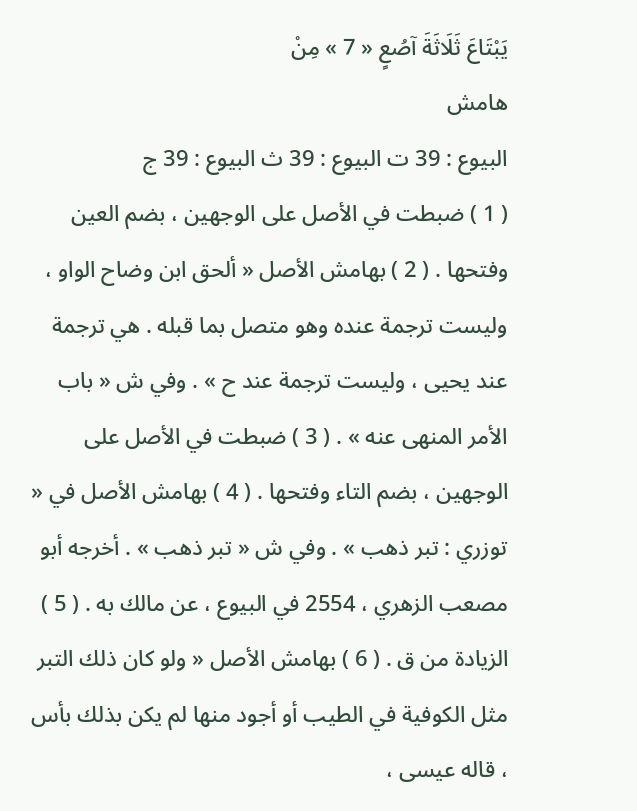يَبْتَاعَ ثَلَاثَةَ آصُعٍ « 7 » مِنْ
هامش
البيوع : 39 ت البيوع : 39 ث البيوع : 39 ج
( 1 ) ضبطت في الأصل على الوجهين ، بضم العين وفتحها . ( 2 ) بهامش الأصل « ألحق ابن وضاح الواو ، وليست ترجمة عنده وهو متصل بما قبله . هي ترجمة عند يحيى ، وليست ترجمة عند ح » . وفي ش « باب الأمر المنهى عنه » . ( 3 ) ضبطت في الأصل على الوجهين ، بضم التاء وفتحها . ( 4 ) بهامش الأصل في « توزري : تبر ذهب » . وفي ش « تبر ذهب » . أخرجه أبو مصعب الزهري ، 2554 في البيوع ، عن مالك به . ( 5 ) الزيادة من ق . ( 6 ) بهامش الأصل « ولو كان ذلك التبر مثل الكوفية في الطيب أو أجود منها لم يكن بذلك بأس ، قاله عيسى ،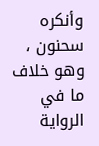وأنكره سحنون ، وهو خلاف ما في الرواية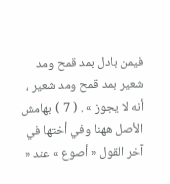فيمن بادل بمد قمح ومد شعير بمد قمح ومد شعير ، أنه لا يجوز » . ( 7 ) بهامش الأصل ههنا وفي أختها في آخر القول « أصوع » عند «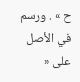ح » . ورسم في الأصل على «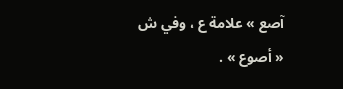آصع » علامة ع ، وفي ش « أصوع » .